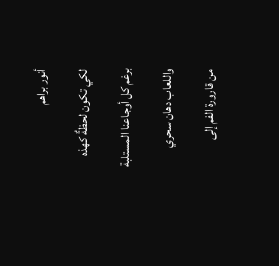أنور براهم

لكي تكون لحظةٌ كهذه

برغم كل أوجاعنا المستلبة

واللعاب دهان سحري

من قارورة الفم إلى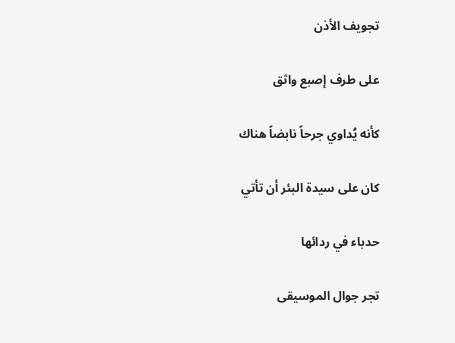تجويف الأذن

على طرف إصبع واثق

كأنه يُداوي جرحاً نابضاً هناك

كان على سيدة البئر أن تأتي

حدباء في ردائها

تجر جوال الموسيقى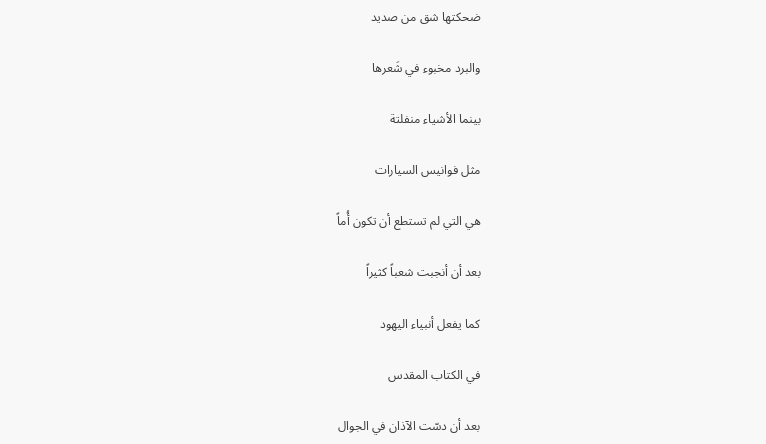ضحكتها شق من صديد

والبرد مخبوء في شَعرها

بينما الأشياء منفلتة

مثل فوانيس السيارات

هي التي لم تستطع أن تكون أُماً

بعد أن أنجبت شعباً كثيراً

كما يفعل أنبياء اليهود

في الكتاب المقدس

بعد أن دسّت الآذان في الجوال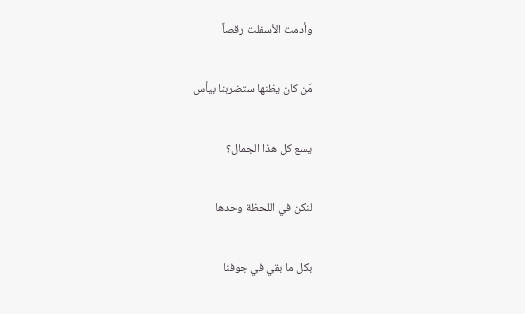وأدمت الأسفلت رقصاً

مَن كان يظنها ستضربنا بيأس

يسع كل هذا الجمال؟

لنكن في اللحظة وحدها

بكل ما بقي في جوفنا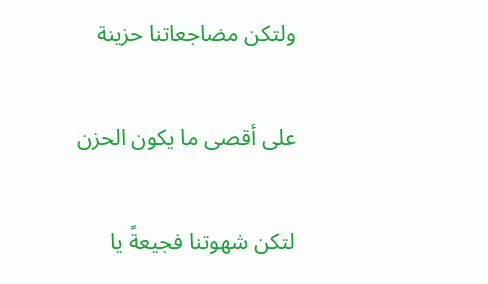ولتكن مضاجعاتنا حزينة

على أقصى ما يكون الحزن

لتكن شهوتنا فجيعةً يا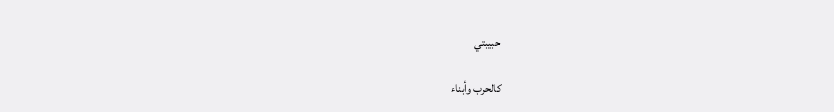حبيبتي

كالحرب وأبناء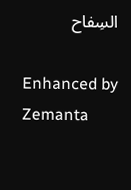السِفاح

Enhanced by Zemanta